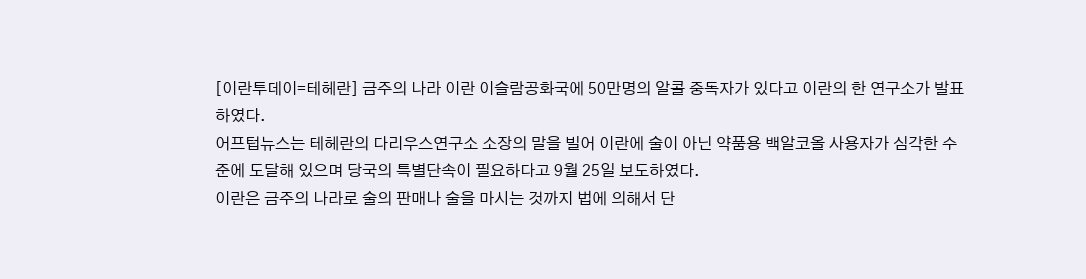[이란투데이=테헤란] 금주의 나라 이란 이슬람공화국에 50만명의 알콜 중독자가 있다고 이란의 한 연구소가 발표하였다.
어프텁뉴스는 테헤란의 다리우스연구소 소장의 말을 빌어 이란에 술이 아닌 약품용 백알코올 사용자가 심각한 수준에 도달해 있으며 당국의 특별단속이 필요하다고 9월 25일 보도하였다.
이란은 금주의 나라로 술의 판매나 술을 마시는 것까지 법에 의해서 단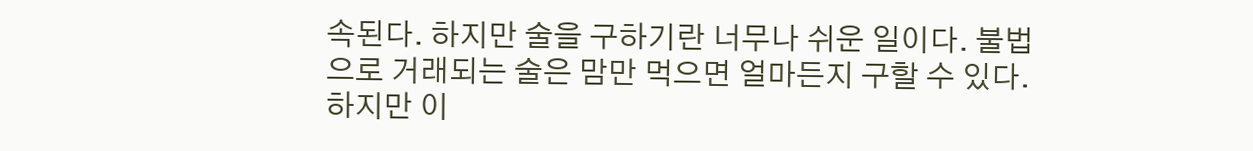속된다. 하지만 술을 구하기란 너무나 쉬운 일이다. 불법으로 거래되는 술은 맘만 먹으면 얼마든지 구할 수 있다.
하지만 이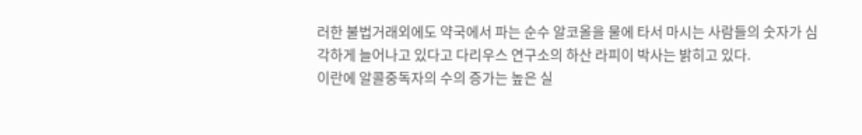러한 불법거래외에도 약국에서 파는 순수 알코올을 물에 타서 마시는 사람들의 숫자가 심각하게 늘어나고 있다고 다리우스 연구소의 하산 라피이 박사는 밝히고 있다.
이란에 알콜중독자의 수의 증가는 높은 실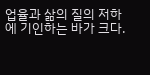업율과 삶의 질의 저하에 기인하는 바가 크다.